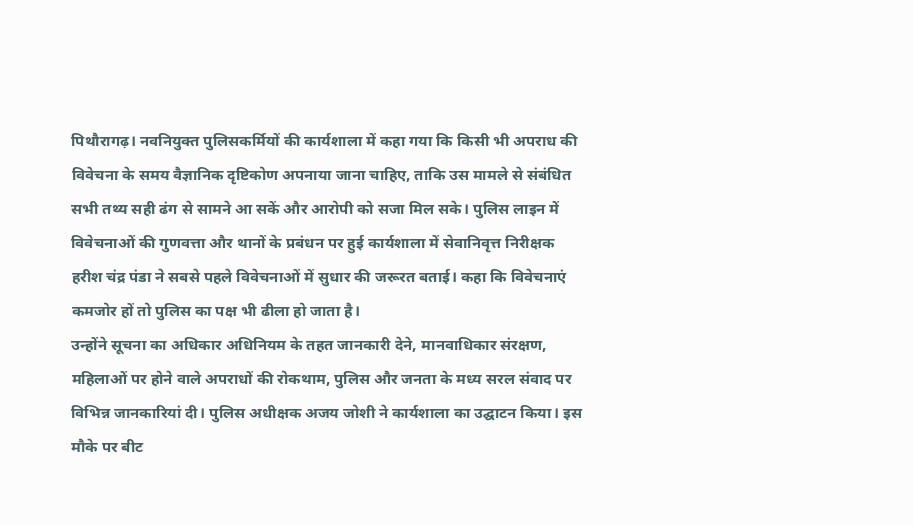पिथौरागढ़। नवनियुक्त पुलिसकर्मियों की कार्यशाला में कहा गया कि किसी भी अपराध की विवेचना के समय वैज्ञानिक दृष्टिकोण अपनाया जाना चाहिए, ताकि उस मामले से संबंधित सभी तथ्य सही ढंग से सामने आ सकें और आरोपी को सजा मिल सके। पुलिस लाइन में विवेचनाओं की गुणवत्ता और थानों के प्रबंधन पर हुई कार्यशाला में सेवानिवृत्त निरीक्षक हरीश चंद्र पंडा ने सबसे पहले विवेचनाओं में सुधार की जरूरत बताई। कहा कि विवेचनाएं कमजोर हों तो पुलिस का पक्ष भी ढीला हो जाता है।
उन्होंने सूचना का अधिकार अधिनियम के तहत जानकारी देने, मानवाधिकार संरक्षण, महिलाओं पर होने वाले अपराधों की रोकथाम, पुलिस और जनता के मध्य सरल संवाद पर विभिन्न जानकारियां दी। पुलिस अधीक्षक अजय जोशी ने कार्यशाला का उद्घाटन किया। इस मौके पर बीट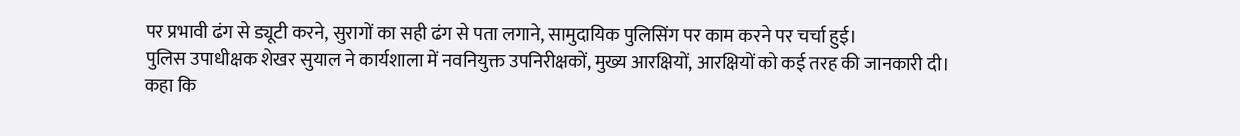पर प्रभावी ढंग से ड्यूटी करने, सुरागों का सही ढंग से पता लगाने, सामुदायिक पुलिसिंग पर काम करने पर चर्चा हुई।
पुलिस उपाधीक्षक शेखर सुयाल ने कार्यशाला में नवनियुक्त उपनिरीक्षकों, मुख्य आरक्षियों, आरक्षियों को कई तरह की जानकारी दी। कहा कि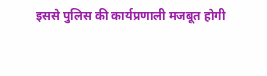इससे पुलिस की कार्यप्रणाली मजबूत होगी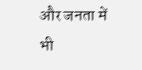और जनता में भी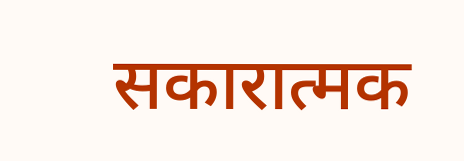सकारात्मक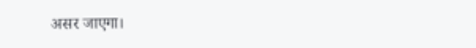असर जाएगा।